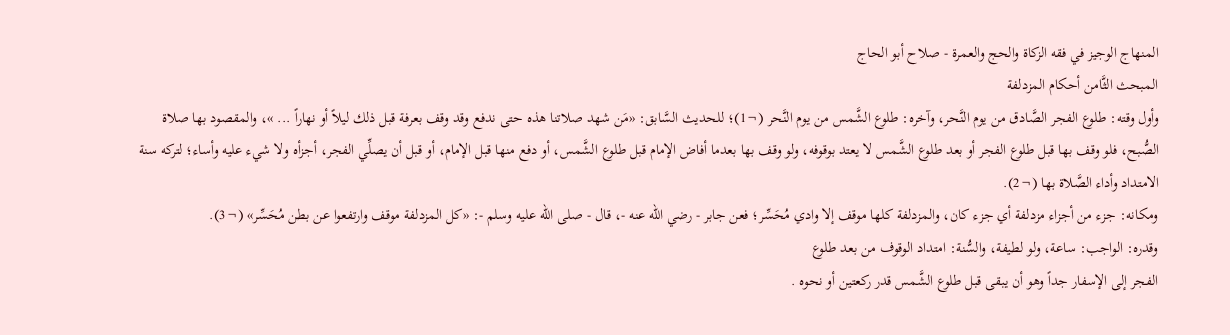المنهاج الوجيز في فقه الزكاة والحج والعمرة - صلاح أبو الحاج
المبحث الثَّامن أحكام المزدلفة
وأول وقته: طلوع الفجر الصَّادق من يوم النَّحر، وآخره: طلوع الشَّمس من يوم النَّحر (¬1)؛ للحديث السَّابق: «مَن شهد صلاتنا هذه حتى ندفع وقد وقف بعرفة قبل ذلك ليلاً أو نهاراً ... »، والمقصود بها صلاة الصُّبح، فلو وقف بها قبل طلوع الفجر أو بعد طلوع الشَّمس لا يعتد بوقوفه، ولو وقف بها بعدما أفاض الإمام قبل طلوع الشَّمس، أو دفع منها قبل الإمام، أو قبل أن يصلِّي الفجر، أجزأه ولا شيء عليه وأساء؛ لتركه سنة الامتداد وأداء الصَّلاة بها (¬2).
ومكانه: جزء من أجزاء مزدلفة أي جزء كان، والمزدلفة كلها موقف إلا وادي مُحَسِّر؛ فعن جابر - رضي الله عنه -، قال - صلى الله عليه وسلم -: «كل المزدلفة موقف وارتفعوا عن بطن مُحَسِّر» (¬3).
وقدره: الواجب: ساعة، ولو لطيفة، والسُّنة: امتداد الوقوف من بعد طلوع
الفجر إلى الإسفار جداً وهو أن يبقى قبل طلوع الشَّمس قدر ركعتين أو نحوه .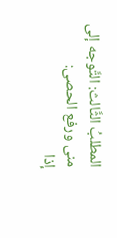المطلبُ الثَّالث: التَّوجه إلى منى ورفع الحصى:
إذا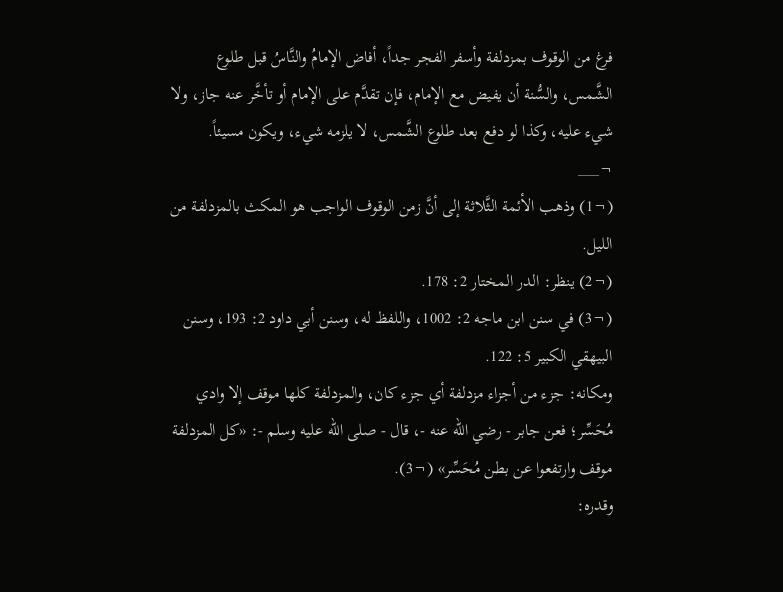فرغ من الوقوف بمزدلفة وأسفر الفجر جداً، أفاض الإمامُ والنَّاسُ قبل طلوع الشَّمس، والسُّنة أن يفيض مع الإمام، فإن تقدَّم على الإمام أو تأخَّر عنه جاز، ولا شيء عليه، وكذا لو دفع بعد طلوع الشَّمس، لا يلزمه شيء، ويكون مسيئاً.
¬___
(¬1) وذهب الأئمة الثَّلاثة إلى أنَّ زمن الوقوف الواجب هو المكث بالمزدلفة من الليل.
(¬2) ينظر: الدر المختار 2: 178.
(¬3) في سنن ابن ماجه 2: 1002، واللفظ له، وسنن أبي داود 2: 193، وسنن البيهقي الكبير 5: 122.
ومكانه: جزء من أجزاء مزدلفة أي جزء كان، والمزدلفة كلها موقف إلا وادي مُحَسِّر؛ فعن جابر - رضي الله عنه -، قال - صلى الله عليه وسلم -: «كل المزدلفة موقف وارتفعوا عن بطن مُحَسِّر» (¬3).
وقدره: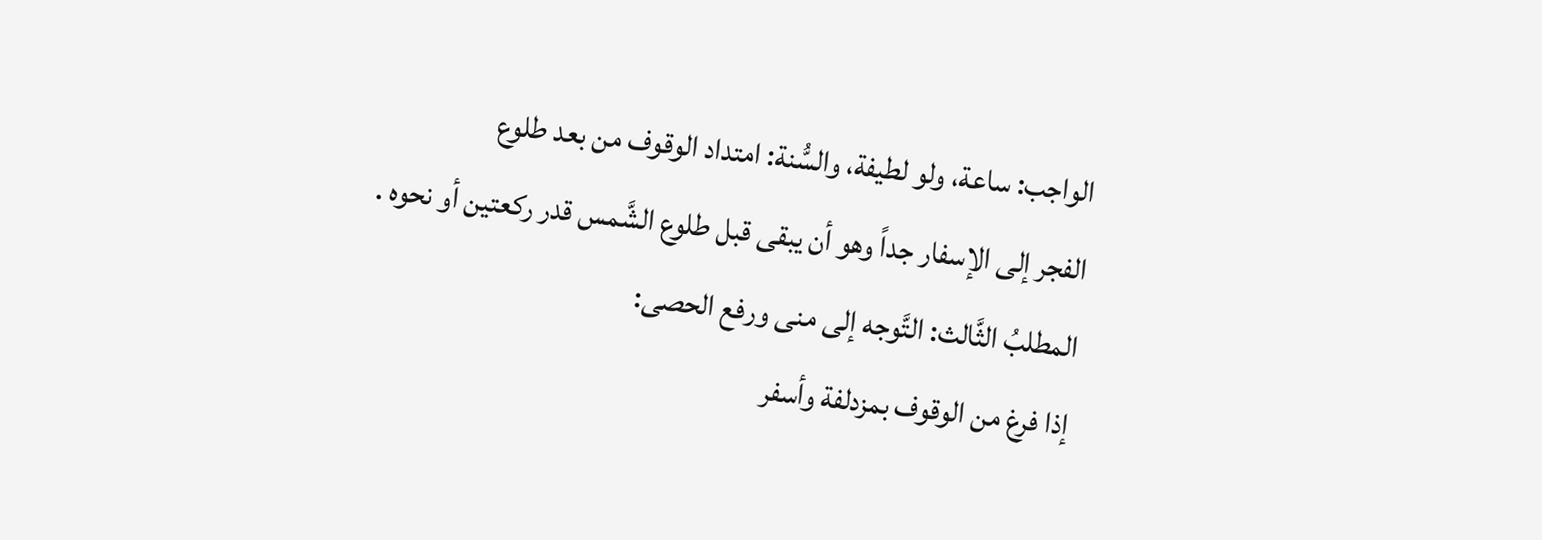الواجب: ساعة، ولو لطيفة، والسُّنة: امتداد الوقوف من بعد طلوع
الفجر إلى الإسفار جداً وهو أن يبقى قبل طلوع الشَّمس قدر ركعتين أو نحوه .
المطلبُ الثَّالث: التَّوجه إلى منى ورفع الحصى:
إذا فرغ من الوقوف بمزدلفة وأسفر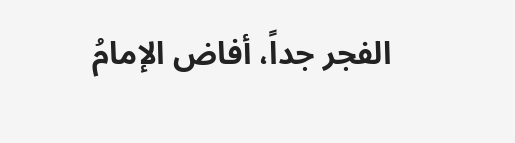الفجر جداً، أفاض الإمامُ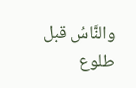والنَّاسُ قبل طلوع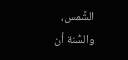الشَّمس، والسُّنة أن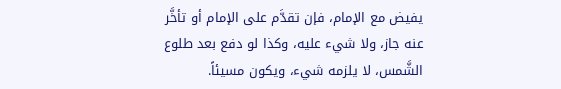يفيض مع الإمام، فإن تقدَّم على الإمام أو تأخَّر عنه جاز، ولا شيء عليه، وكذا لو دفع بعد طلوع الشَّمس، لا يلزمه شيء، ويكون مسيئاً.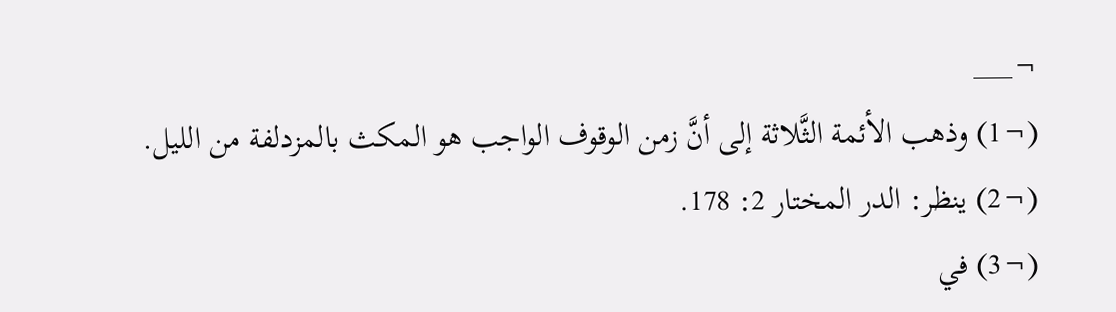¬___
(¬1) وذهب الأئمة الثَّلاثة إلى أنَّ زمن الوقوف الواجب هو المكث بالمزدلفة من الليل.
(¬2) ينظر: الدر المختار 2: 178.
(¬3) في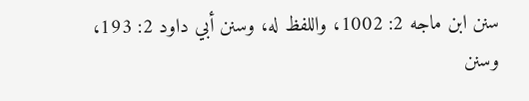سنن ابن ماجه 2: 1002، واللفظ له، وسنن أبي داود 2: 193، وسنن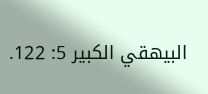البيهقي الكبير 5: 122.